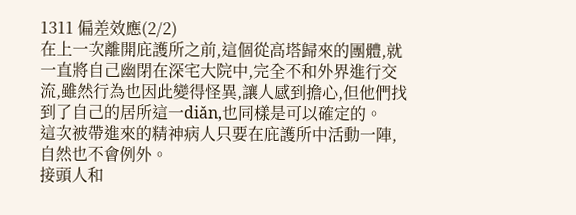1311 偏差效應(2/2)
在上一次離開庇護所之前,這個從高塔歸來的團體,就一直將自己幽閉在深宅大院中,完全不和外界進行交流,雖然行為也因此變得怪異,讓人感到擔心,但他們找到了自己的居所這一diǎn,也同樣是可以確定的。
這次被帶進來的精神病人只要在庇護所中活動一陣,自然也不會例外。
接頭人和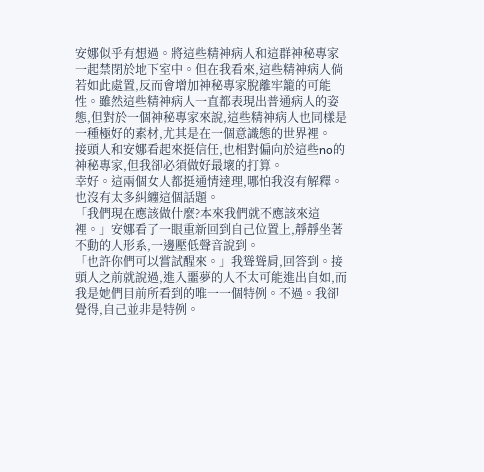安娜似乎有想過。將這些精神病人和這群神秘專家一起禁閉於地下室中。但在我看來,這些精神病人倘若如此處置,反而會增加神秘專家脫離牢籠的可能性。雖然這些精神病人一直都表現出普通病人的姿態,但對於一個神秘專家來說,這些精神病人也同樣是一種極好的素材,尤其是在一個意識態的世界裡。
接頭人和安娜看起來挺信任,也相對偏向於這些no的神秘專家,但我卻必須做好最壞的打算。
幸好。這兩個女人都挺通情達理,哪怕我沒有解釋。也沒有太多糾纏這個話題。
「我們現在應該做什麼?本來我們就不應該來這裡。」安娜看了一眼重新回到自己位置上,靜靜坐著不動的人形系,一邊壓低聲音說到。
「也許你們可以嘗試醒來。」我聳聳肩,回答到。接頭人之前就說過,進入噩夢的人不太可能進出自如,而我是她們目前所看到的唯一一個特例。不過。我卻覺得,自己並非是特例。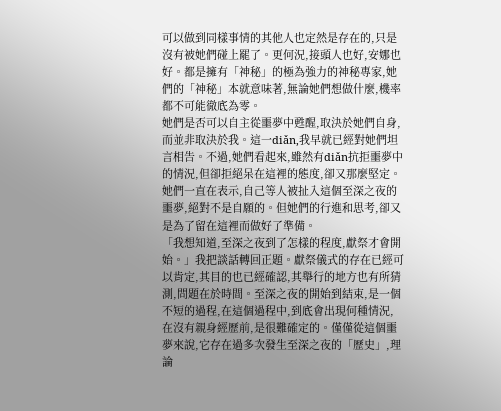可以做到同樣事情的其他人也定然是存在的,只是沒有被她們碰上罷了。更何況,接頭人也好,安娜也好。都是擁有「神秘」的極為強力的神秘專家,她們的「神秘」本就意味著,無論她們想做什麼,機率都不可能徹底為零。
她們是否可以自主從噩夢中甦醒,取決於她們自身,而並非取決於我。這一diǎn,我早就已經對她們坦言相告。不過,她們看起來,雖然有diǎn抗拒噩夢中的情況,但卻拒絕呆在這裡的態度,卻又那麼堅定。
她們一直在表示,自己等人被扯入這個至深之夜的噩夢,絕對不是自願的。但她們的行進和思考,卻又是為了留在這裡而做好了準備。
「我想知道,至深之夜到了怎樣的程度,獻祭才會開始。」我把談話轉回正題。獻祭儀式的存在已經可以肯定,其目的也已經確認,其舉行的地方也有所猜測,問題在於時間。至深之夜的開始到結束,是一個不短的過程,在這個過程中,到底會出現何種情況,在沒有親身經歷前,是很難確定的。僅僅從這個噩夢來說,它存在過多次發生至深之夜的「歷史」,理論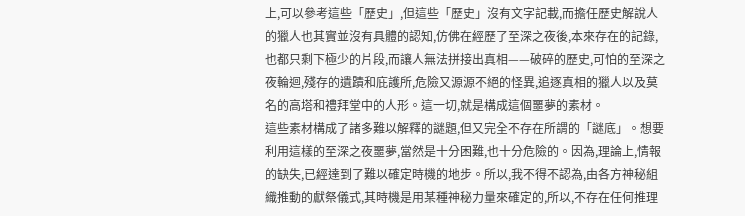上,可以參考這些「歷史」,但這些「歷史」沒有文字記載,而擔任歷史解說人的獵人也其實並沒有具體的認知,仿佛在經歷了至深之夜後,本來存在的記錄,也都只剩下極少的片段,而讓人無法拼接出真相——破碎的歷史,可怕的至深之夜輪迴,殘存的遺蹟和庇護所,危險又源源不絕的怪異,追逐真相的獵人以及莫名的高塔和禮拜堂中的人形。這一切,就是構成這個噩夢的素材。
這些素材構成了諸多難以解釋的謎題,但又完全不存在所謂的「謎底」。想要利用這樣的至深之夜噩夢,當然是十分困難,也十分危險的。因為,理論上,情報的缺失,已經達到了難以確定時機的地步。所以,我不得不認為,由各方神秘組織推動的獻祭儀式,其時機是用某種神秘力量來確定的,所以,不存在任何推理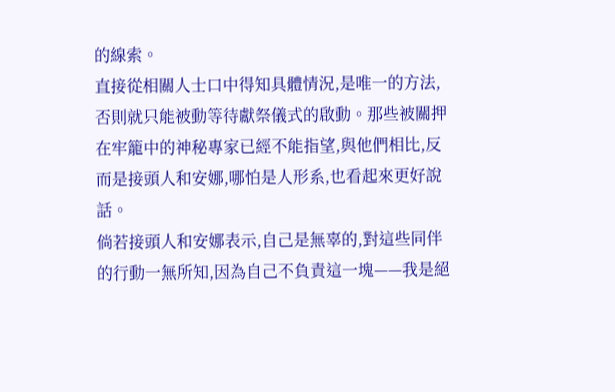的線索。
直接從相關人士口中得知具體情況,是唯一的方法,否則就只能被動等待獻祭儀式的啟動。那些被關押在牢籠中的神秘專家已經不能指望,與他們相比,反而是接頭人和安娜,哪怕是人形系,也看起來更好說話。
倘若接頭人和安娜表示,自己是無辜的,對這些同伴的行動一無所知,因為自己不負責這一塊——我是絕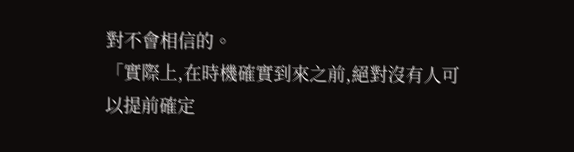對不會相信的。
「實際上,在時機確實到來之前,絕對沒有人可以提前確定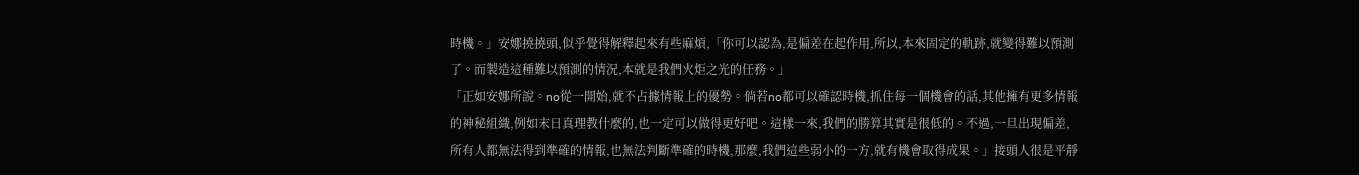時機。」安娜撓撓頭,似乎覺得解釋起來有些麻煩,「你可以認為,是偏差在起作用,所以,本來固定的軌跡,就變得難以預測了。而製造這種難以預測的情況,本就是我們火炬之光的任務。」
「正如安娜所說。no從一開始,就不占據情報上的優勢。倘若no都可以確認時機,抓住每一個機會的話,其他擁有更多情報的神秘組織,例如末日真理教什麼的,也一定可以做得更好吧。這樣一來,我們的勝算其實是很低的。不過,一旦出現偏差,所有人都無法得到準確的情報,也無法判斷準確的時機,那麼,我們這些弱小的一方,就有機會取得成果。」接頭人很是平靜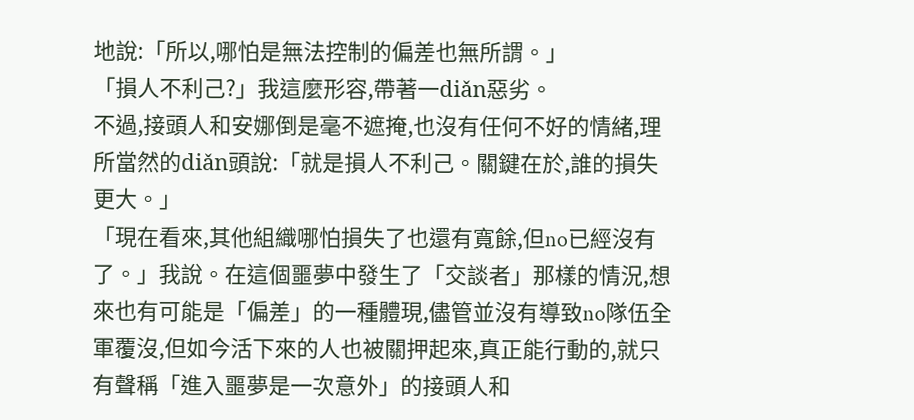地說:「所以,哪怕是無法控制的偏差也無所謂。」
「損人不利己?」我這麼形容,帶著一diǎn惡劣。
不過,接頭人和安娜倒是毫不遮掩,也沒有任何不好的情緒,理所當然的diǎn頭說:「就是損人不利己。關鍵在於,誰的損失更大。」
「現在看來,其他組織哪怕損失了也還有寬餘,但no已經沒有了。」我說。在這個噩夢中發生了「交談者」那樣的情況,想來也有可能是「偏差」的一種體現,儘管並沒有導致no隊伍全軍覆沒,但如今活下來的人也被關押起來,真正能行動的,就只有聲稱「進入噩夢是一次意外」的接頭人和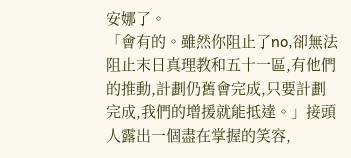安娜了。
「會有的。雖然你阻止了no,卻無法阻止末日真理教和五十一區,有他們的推動,計劃仍舊會完成,只要計劃完成,我們的增援就能抵達。」接頭人露出一個盡在掌握的笑容,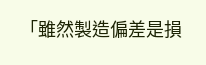「雖然製造偏差是損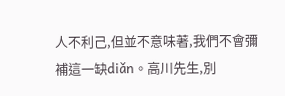人不利己,但並不意味著,我們不會彌補這一缺diǎn。高川先生,別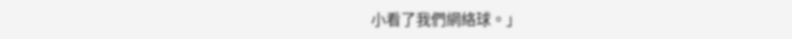小看了我們網絡球。」